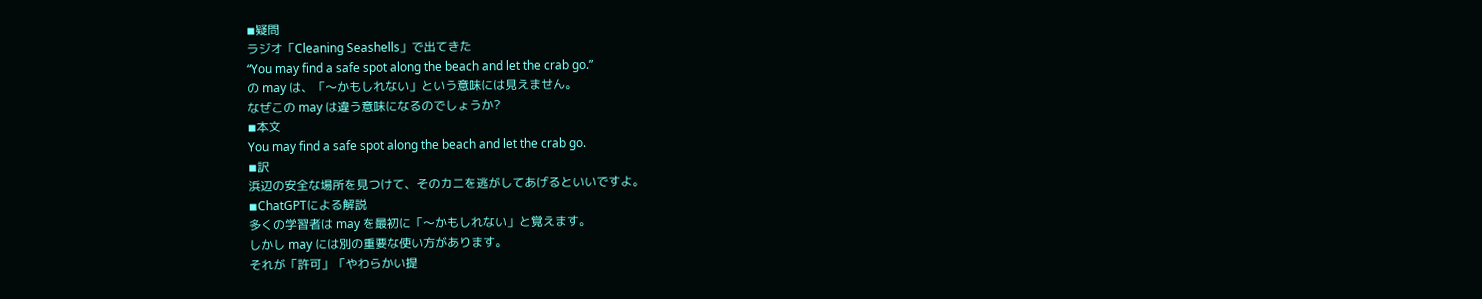◾疑問
ラジオ「Cleaning Seashells」で出てきた
“You may find a safe spot along the beach and let the crab go.”
の may は、「〜かもしれない」という意味には見えません。
なぜこの may は違う意味になるのでしょうか?
◾本文
You may find a safe spot along the beach and let the crab go.
◾訳
浜辺の安全な場所を見つけて、そのカニを逃がしてあげるといいですよ。
◾ChatGPTによる解説
多くの学習者は may を最初に「〜かもしれない」と覚えます。
しかし may には別の重要な使い方があります。
それが「許可」「やわらかい提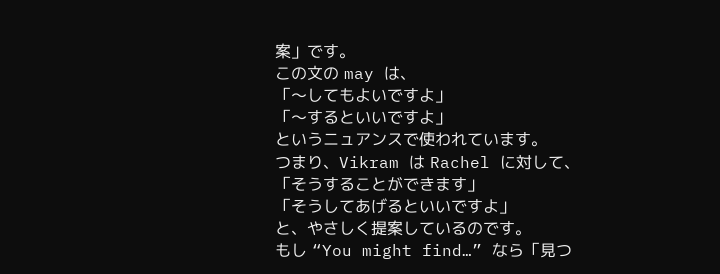案」です。
この文の may は、
「〜してもよいですよ」
「〜するといいですよ」
というニュアンスで使われています。
つまり、Vikram は Rachel に対して、
「そうすることができます」
「そうしてあげるといいですよ」
と、やさしく提案しているのです。
もし “You might find…” なら「見つ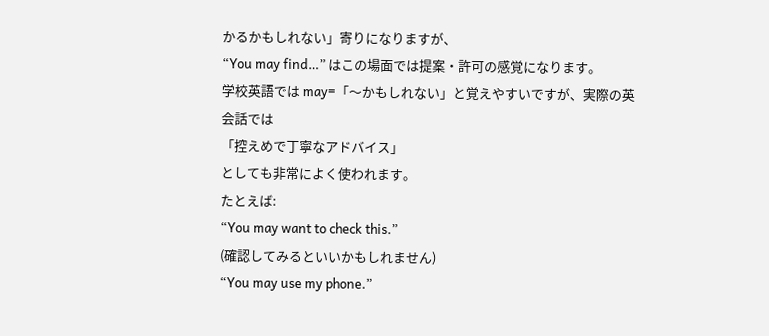かるかもしれない」寄りになりますが、
“You may find…” はこの場面では提案・許可の感覚になります。
学校英語では may=「〜かもしれない」と覚えやすいですが、実際の英会話では
「控えめで丁寧なアドバイス」
としても非常によく使われます。
たとえば:
“You may want to check this.”
(確認してみるといいかもしれません)
“You may use my phone.”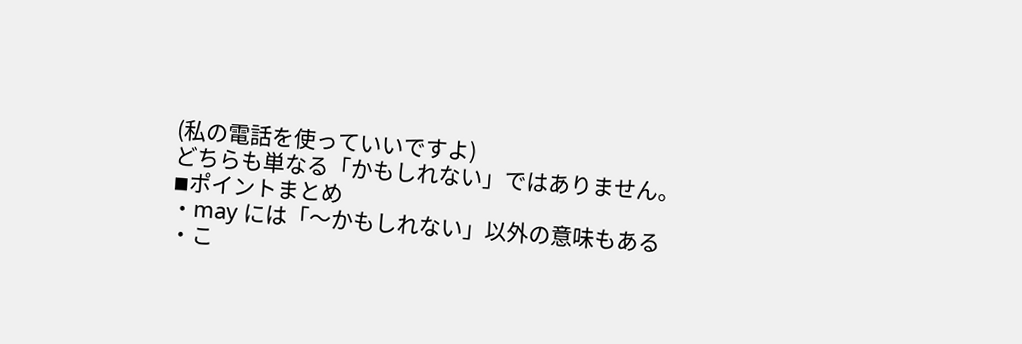(私の電話を使っていいですよ)
どちらも単なる「かもしれない」ではありません。
◾ポイントまとめ
・may には「〜かもしれない」以外の意味もある
・こ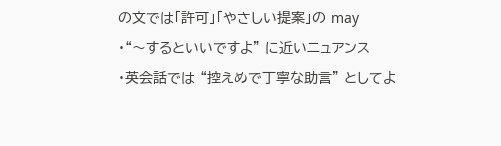の文では「許可」「やさしい提案」の may
・“〜するといいですよ” に近いニュアンス
・英会話では “控えめで丁寧な助言” としてよ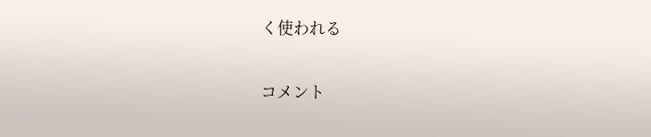く使われる

コメント